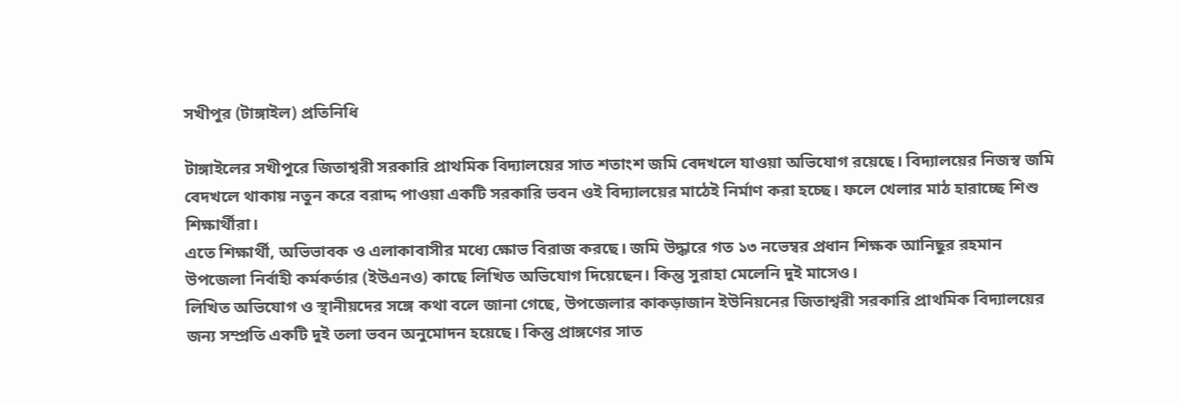সখীপুর (টাঙ্গাইল) প্রতিনিধি

টাঙ্গাইলের সখীপুরে জিতাশ্বরী সরকারি প্রাথমিক বিদ্যালয়ের সাত শতাংশ জমি বেদখলে যাওয়া অভিযোগ রয়েছে। বিদ্যালয়ের নিজস্ব জমি বেদখলে থাকায় নতুন করে বরাদ্দ পাওয়া একটি সরকারি ভবন ওই বিদ্যালয়ের মাঠেই নির্মাণ করা হচ্ছে। ফলে খেলার মাঠ হারাচ্ছে শিশু শিক্ষার্থীরা।
এতে শিক্ষার্থী, অভিভাবক ও এলাকাবাসীর মধ্যে ক্ষোভ বিরাজ করছে। জমি উদ্ধারে গত ১৩ নভেম্বর প্রধান শিক্ষক আনিছুর রহমান উপজেলা নির্বাহী কর্মকর্তার (ইউএনও) কাছে লিখিত অভিযোগ দিয়েছেন। কিন্তু সুরাহা মেলেনি দুই মাসেও।
লিখিত অভিযোগ ও স্থানীয়দের সঙ্গে কথা বলে জানা গেছে, উপজেলার কাকড়াজান ইউনিয়নের জিতাশ্বরী সরকারি প্রাথমিক বিদ্যালয়ের জন্য সম্প্রতি একটি দুই তলা ভবন অনুমোদন হয়েছে। কিন্তু প্রাঙ্গণের সাত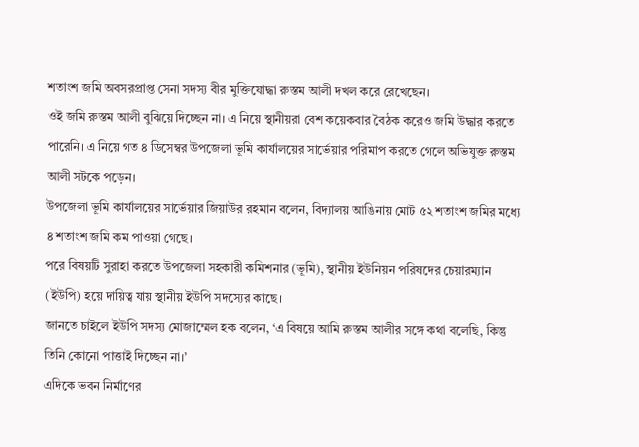শতাংশ জমি অবসরপ্রাপ্ত সেনা সদস্য বীর মুক্তিযোদ্ধা রুস্তম আলী দখল করে রেখেছেন।
ওই জমি রুস্তম আলী বুঝিয়ে দিচ্ছেন না। এ নিয়ে স্থানীয়রা বেশ কয়েকবার বৈঠক করেও জমি উদ্ধার করতে পারেনি। এ নিয়ে গত ৪ ডিসেম্বর উপজেলা ভূমি কার্যালয়ের সার্ভেয়ার পরিমাপ করতে গেলে অভিযুক্ত রুস্তম আলী সটকে পড়েন।
উপজেলা ভূমি কার্যালয়ের সার্ভেয়ার জিয়াউর রহমান বলেন, বিদ্যালয় আঙিনায় মোট ৫২ শতাংশ জমির মধ্যে ৪ শতাংশ জমি কম পাওয়া গেছে।
পরে বিষয়টি সুরাহা করতে উপজেলা সহকারী কমিশনার (ভূমি), স্থানীয় ইউনিয়ন পরিষদের চেয়ারম্যান (ইউপি) হয়ে দায়িত্ব যায় স্থানীয় ইউপি সদস্যের কাছে।
জানতে চাইলে ইউপি সদস্য মোজাম্মেল হক বলেন, ‘এ বিষয়ে আমি রুস্তম আলীর সঙ্গে কথা বলেছি, কিন্তু তিনি কোনো পাত্তাই দিচ্ছেন না।’
এদিকে ভবন নির্মাণের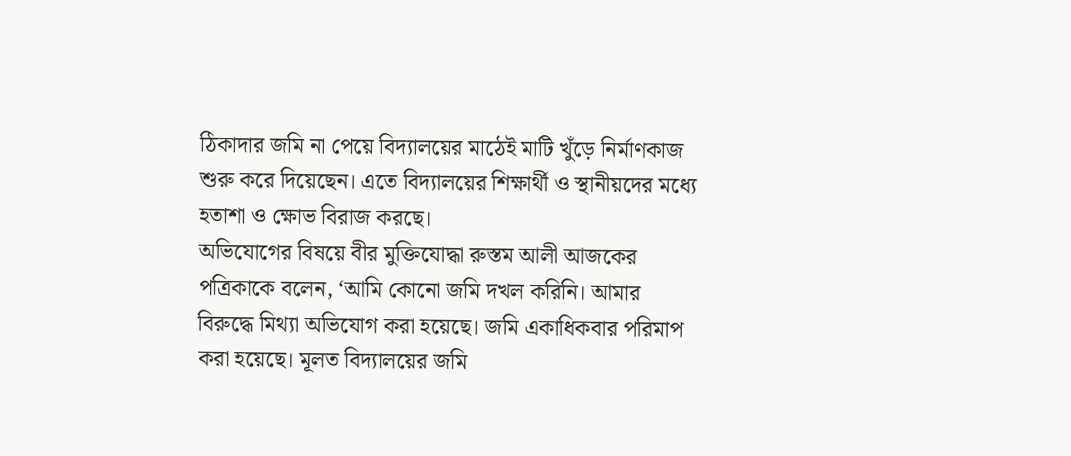ঠিকাদার জমি না পেয়ে বিদ্যালয়ের মাঠেই মাটি খুঁড়ে নির্মাণকাজ শুরু করে দিয়েছেন। এতে বিদ্যালয়ের শিক্ষার্থী ও স্থানীয়দের মধ্যে হতাশা ও ক্ষোভ বিরাজ করছে।
অভিযোগের বিষয়ে বীর মুক্তিযোদ্ধা রুস্তম আলী আজকের পত্রিকাকে বলেন, ‘আমি কোনো জমি দখল করিনি। আমার বিরুদ্ধে মিথ্যা অভিযোগ করা হয়েছে। জমি একাধিকবার পরিমাপ করা হয়েছে। মূলত বিদ্যালয়ের জমি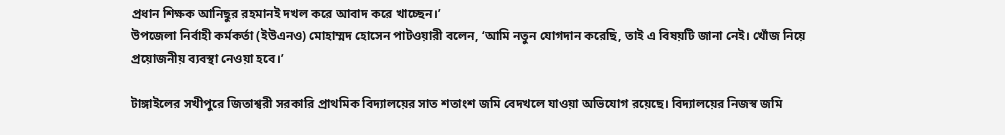প্রধান শিক্ষক আনিছুর রহমানই দখল করে আবাদ করে খাচ্ছেন।’
উপজেলা নির্বাহী কর্মকর্তা (ইউএনও) মোহাম্মদ হোসেন পাটওয়ারী বলেন, ‘আমি নতুন যোগদান করেছি, তাই এ বিষয়টি জানা নেই। খোঁজ নিয়ে প্রয়োজনীয় ব্যবস্থা নেওয়া হবে।’

টাঙ্গাইলের সখীপুরে জিতাশ্বরী সরকারি প্রাথমিক বিদ্যালয়ের সাত শতাংশ জমি বেদখলে যাওয়া অভিযোগ রয়েছে। বিদ্যালয়ের নিজস্ব জমি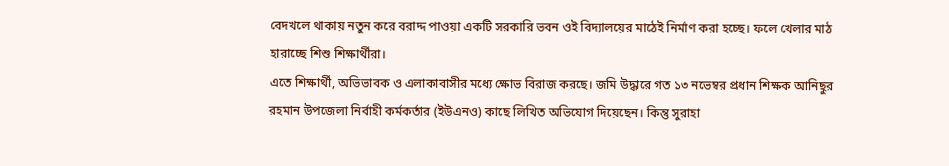বেদখলে থাকায় নতুন করে বরাদ্দ পাওয়া একটি সরকারি ভবন ওই বিদ্যালয়ের মাঠেই নির্মাণ করা হচ্ছে। ফলে খেলার মাঠ হারাচ্ছে শিশু শিক্ষার্থীরা।
এতে শিক্ষার্থী, অভিভাবক ও এলাকাবাসীর মধ্যে ক্ষোভ বিরাজ করছে। জমি উদ্ধারে গত ১৩ নভেম্বর প্রধান শিক্ষক আনিছুর রহমান উপজেলা নির্বাহী কর্মকর্তার (ইউএনও) কাছে লিখিত অভিযোগ দিয়েছেন। কিন্তু সুরাহা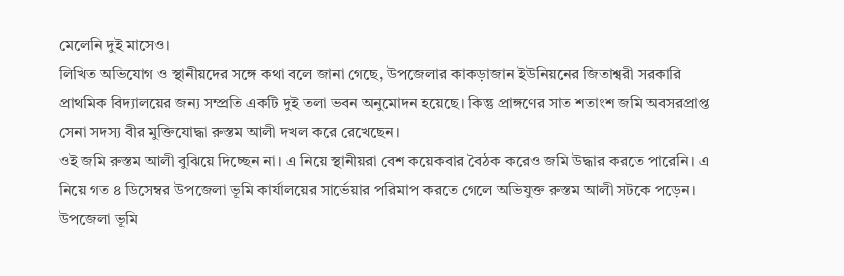মেলেনি দুই মাসেও।
লিখিত অভিযোগ ও স্থানীয়দের সঙ্গে কথা বলে জানা গেছে, উপজেলার কাকড়াজান ইউনিয়নের জিতাশ্বরী সরকারি প্রাথমিক বিদ্যালয়ের জন্য সম্প্রতি একটি দুই তলা ভবন অনুমোদন হয়েছে। কিন্তু প্রাঙ্গণের সাত শতাংশ জমি অবসরপ্রাপ্ত সেনা সদস্য বীর মুক্তিযোদ্ধা রুস্তম আলী দখল করে রেখেছেন।
ওই জমি রুস্তম আলী বুঝিয়ে দিচ্ছেন না। এ নিয়ে স্থানীয়রা বেশ কয়েকবার বৈঠক করেও জমি উদ্ধার করতে পারেনি। এ নিয়ে গত ৪ ডিসেম্বর উপজেলা ভূমি কার্যালয়ের সার্ভেয়ার পরিমাপ করতে গেলে অভিযুক্ত রুস্তম আলী সটকে পড়েন।
উপজেলা ভূমি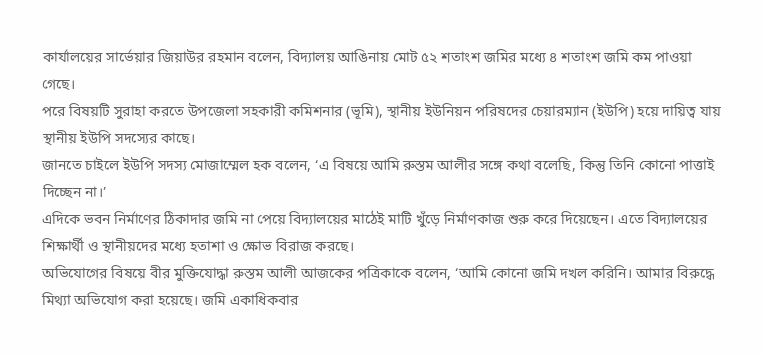কার্যালয়ের সার্ভেয়ার জিয়াউর রহমান বলেন, বিদ্যালয় আঙিনায় মোট ৫২ শতাংশ জমির মধ্যে ৪ শতাংশ জমি কম পাওয়া গেছে।
পরে বিষয়টি সুরাহা করতে উপজেলা সহকারী কমিশনার (ভূমি), স্থানীয় ইউনিয়ন পরিষদের চেয়ারম্যান (ইউপি) হয়ে দায়িত্ব যায় স্থানীয় ইউপি সদস্যের কাছে।
জানতে চাইলে ইউপি সদস্য মোজাম্মেল হক বলেন, ‘এ বিষয়ে আমি রুস্তম আলীর সঙ্গে কথা বলেছি, কিন্তু তিনি কোনো পাত্তাই দিচ্ছেন না।’
এদিকে ভবন নির্মাণের ঠিকাদার জমি না পেয়ে বিদ্যালয়ের মাঠেই মাটি খুঁড়ে নির্মাণকাজ শুরু করে দিয়েছেন। এতে বিদ্যালয়ের শিক্ষার্থী ও স্থানীয়দের মধ্যে হতাশা ও ক্ষোভ বিরাজ করছে।
অভিযোগের বিষয়ে বীর মুক্তিযোদ্ধা রুস্তম আলী আজকের পত্রিকাকে বলেন, ‘আমি কোনো জমি দখল করিনি। আমার বিরুদ্ধে মিথ্যা অভিযোগ করা হয়েছে। জমি একাধিকবার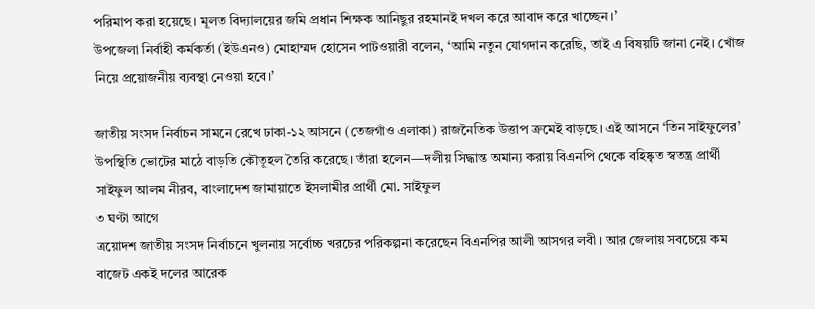পরিমাপ করা হয়েছে। মূলত বিদ্যালয়ের জমি প্রধান শিক্ষক আনিছুর রহমানই দখল করে আবাদ করে খাচ্ছেন।’
উপজেলা নির্বাহী কর্মকর্তা (ইউএনও) মোহাম্মদ হোসেন পাটওয়ারী বলেন, ‘আমি নতুন যোগদান করেছি, তাই এ বিষয়টি জানা নেই। খোঁজ নিয়ে প্রয়োজনীয় ব্যবস্থা নেওয়া হবে।’

জাতীয় সংসদ নির্বাচন সামনে রেখে ঢাকা-১২ আসনে (তেজগাঁও এলাকা) রাজনৈতিক উত্তাপ ক্রমেই বাড়ছে। এই আসনে ‘তিন সাইফুলের’ উপস্থিতি ভোটের মাঠে বাড়তি কৌতূহল তৈরি করেছে। তাঁরা হলেন—দলীয় সিদ্ধান্ত অমান্য করায় বিএনপি থেকে বহিষ্কৃত স্বতন্ত্র প্রার্থী সাইফুল আলম নীরব, বাংলাদেশ জামায়াতে ইসলামীর প্রার্থী মো. সাইফুল
৩ ঘণ্টা আগে
ত্রয়োদশ জাতীয় সংসদ নির্বাচনে খুলনায় সর্বোচ্চ খরচের পরিকল্পনা করেছেন বিএনপির আলী আসগর লবী। আর জেলায় সবচেয়ে কম বাজেট একই দলের আরেক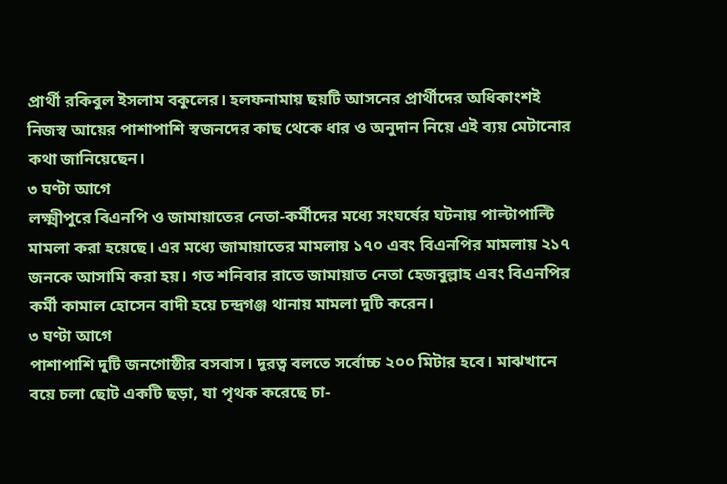প্রার্থী রকিবুল ইসলাম বকুলের। হলফনামায় ছয়টি আসনের প্রার্থীদের অধিকাংশই নিজস্ব আয়ের পাশাপাশি স্বজনদের কাছ থেকে ধার ও অনুদান নিয়ে এই ব্যয় মেটানোর কথা জানিয়েছেন।
৩ ঘণ্টা আগে
লক্ষ্মীপুরে বিএনপি ও জামায়াতের নেতা-কর্মীদের মধ্যে সংঘর্ষের ঘটনায় পাল্টাপাল্টি মামলা করা হয়েছে। এর মধ্যে জামায়াতের মামলায় ১৭০ এবং বিএনপির মামলায় ২১৭ জনকে আসামি করা হয়। গত শনিবার রাতে জামায়াত নেতা হেজবুল্লাহ এবং বিএনপির কর্মী কামাল হোসেন বাদী হয়ে চন্দ্রগঞ্জ থানায় মামলা দুটি করেন।
৩ ঘণ্টা আগে
পাশাপাশি দুটি জনগোষ্ঠীর বসবাস। দূরত্ব বলতে সর্বোচ্চ ২০০ মিটার হবে। মাঝখানে বয়ে চলা ছোট একটি ছড়া, যা পৃথক করেছে চা-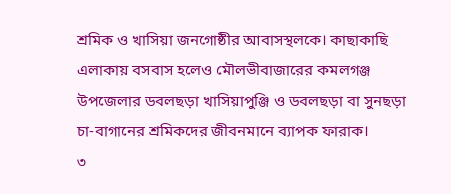শ্রমিক ও খাসিয়া জনগোষ্ঠীর আবাসস্থলকে। কাছাকাছি এলাকায় বসবাস হলেও মৌলভীবাজারের কমলগঞ্জ উপজেলার ডবলছড়া খাসিয়াপুঞ্জি ও ডবলছড়া বা সুনছড়া চা-বাগানের শ্রমিকদের জীবনমানে ব্যাপক ফারাক।
৩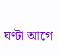ঘণ্টা আগে